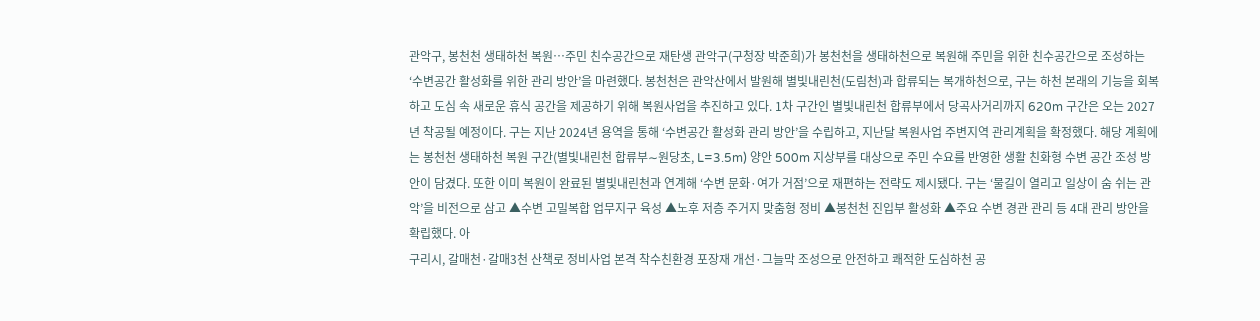관악구, 봉천천 생태하천 복원…주민 친수공간으로 재탄생 관악구(구청장 박준희)가 봉천천을 생태하천으로 복원해 주민을 위한 친수공간으로 조성하는 ‘수변공간 활성화를 위한 관리 방안’을 마련했다. 봉천천은 관악산에서 발원해 별빛내린천(도림천)과 합류되는 복개하천으로, 구는 하천 본래의 기능을 회복하고 도심 속 새로운 휴식 공간을 제공하기 위해 복원사업을 추진하고 있다. 1차 구간인 별빛내린천 합류부에서 당곡사거리까지 620m 구간은 오는 2027년 착공될 예정이다. 구는 지난 2024년 용역을 통해 ‘수변공간 활성화 관리 방안’을 수립하고, 지난달 복원사업 주변지역 관리계획을 확정했다. 해당 계획에는 봉천천 생태하천 복원 구간(별빛내린천 합류부∼원당초, L=3.5m) 양안 500m 지상부를 대상으로 주민 수요를 반영한 생활 친화형 수변 공간 조성 방안이 담겼다. 또한 이미 복원이 완료된 별빛내린천과 연계해 ‘수변 문화·여가 거점’으로 재편하는 전략도 제시됐다. 구는 ‘물길이 열리고 일상이 숨 쉬는 관악’을 비전으로 삼고 ▲수변 고밀복합 업무지구 육성 ▲노후 저층 주거지 맞춤형 정비 ▲봉천천 진입부 활성화 ▲주요 수변 경관 관리 등 4대 관리 방안을 확립했다. 아
구리시, 갈매천·갈매3천 산책로 정비사업 본격 착수친환경 포장재 개선·그늘막 조성으로 안전하고 쾌적한 도심하천 공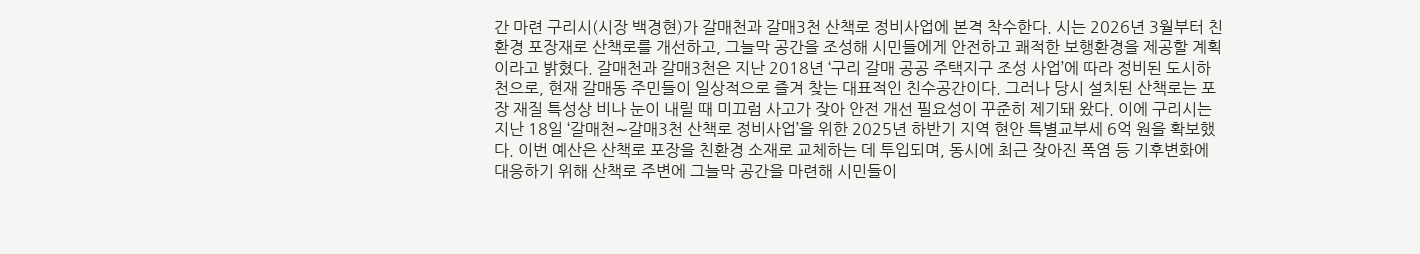간 마련 구리시(시장 백경현)가 갈매천과 갈매3천 산책로 정비사업에 본격 착수한다. 시는 2026년 3월부터 친환경 포장재로 산책로를 개선하고, 그늘막 공간을 조성해 시민들에게 안전하고 쾌적한 보행환경을 제공할 계획이라고 밝혔다. 갈매천과 갈매3천은 지난 2018년 ‘구리 갈매 공공 주택지구 조성 사업’에 따라 정비된 도시하천으로, 현재 갈매동 주민들이 일상적으로 즐겨 찾는 대표적인 친수공간이다. 그러나 당시 설치된 산책로는 포장 재질 특성상 비나 눈이 내릴 때 미끄럼 사고가 잦아 안전 개선 필요성이 꾸준히 제기돼 왔다. 이에 구리시는 지난 18일 ‘갈매천∼갈매3천 산책로 정비사업’을 위한 2025년 하반기 지역 현안 특별교부세 6억 원을 확보했다. 이번 예산은 산책로 포장을 친환경 소재로 교체하는 데 투입되며, 동시에 최근 잦아진 폭염 등 기후변화에 대응하기 위해 산책로 주변에 그늘막 공간을 마련해 시민들이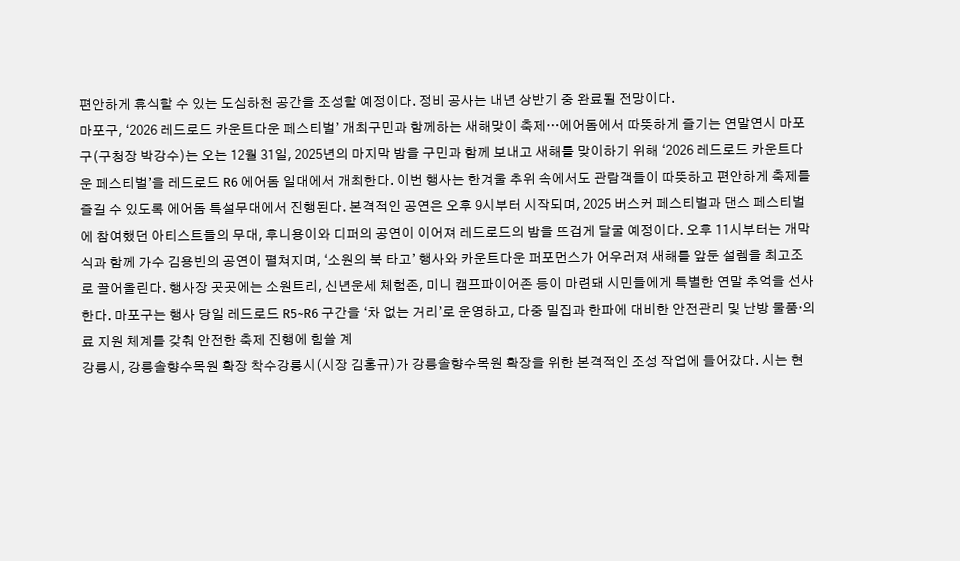편안하게 휴식할 수 있는 도심하천 공간을 조성할 예정이다. 정비 공사는 내년 상반기 중 완료될 전망이다.
마포구, ‘2026 레드로드 카운트다운 페스티벌’ 개최구민과 함께하는 새해맞이 축제…에어돔에서 따뜻하게 즐기는 연말연시 마포구(구청장 박강수)는 오는 12월 31일, 2025년의 마지막 밤을 구민과 함께 보내고 새해를 맞이하기 위해 ‘2026 레드로드 카운트다운 페스티벌’을 레드로드 R6 에어돔 일대에서 개최한다. 이번 행사는 한겨울 추위 속에서도 관람객들이 따뜻하고 편안하게 축제를 즐길 수 있도록 에어돔 특설무대에서 진행된다. 본격적인 공연은 오후 9시부터 시작되며, 2025 버스커 페스티벌과 댄스 페스티벌에 참여했던 아티스트들의 무대, 후니용이와 디퍼의 공연이 이어져 레드로드의 밤을 뜨겁게 달굴 예정이다. 오후 11시부터는 개막식과 함께 가수 김용빈의 공연이 펼쳐지며, ‘소원의 북 타고’ 행사와 카운트다운 퍼포먼스가 어우러져 새해를 앞둔 설렘을 최고조로 끌어올린다. 행사장 곳곳에는 소원트리, 신년운세 체험존, 미니 캠프파이어존 등이 마련돼 시민들에게 특별한 연말 추억을 선사한다. 마포구는 행사 당일 레드로드 R5~R6 구간을 ‘차 없는 거리’로 운영하고, 다중 밀집과 한파에 대비한 안전관리 및 난방 물품·의료 지원 체계를 갖춰 안전한 축제 진행에 힘쓸 계
강릉시, 강릉솔향수목원 확장 착수강릉시(시장 김홍규)가 강릉솔향수목원 확장을 위한 본격적인 조성 작업에 들어갔다. 시는 현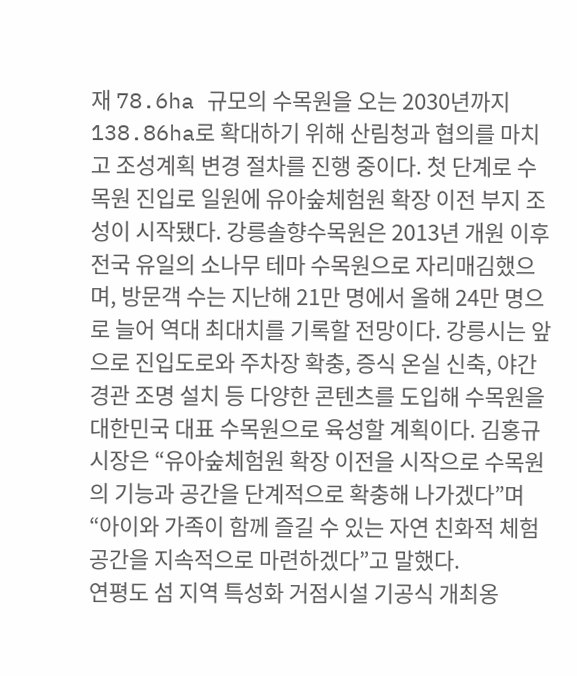재 78.6ha 규모의 수목원을 오는 2030년까지 138.86ha로 확대하기 위해 산림청과 협의를 마치고 조성계획 변경 절차를 진행 중이다. 첫 단계로 수목원 진입로 일원에 유아숲체험원 확장 이전 부지 조성이 시작됐다. 강릉솔향수목원은 2013년 개원 이후 전국 유일의 소나무 테마 수목원으로 자리매김했으며, 방문객 수는 지난해 21만 명에서 올해 24만 명으로 늘어 역대 최대치를 기록할 전망이다. 강릉시는 앞으로 진입도로와 주차장 확충, 증식 온실 신축, 야간 경관 조명 설치 등 다양한 콘텐츠를 도입해 수목원을 대한민국 대표 수목원으로 육성할 계획이다. 김홍규 시장은 “유아숲체험원 확장 이전을 시작으로 수목원의 기능과 공간을 단계적으로 확충해 나가겠다”며 “아이와 가족이 함께 즐길 수 있는 자연 친화적 체험 공간을 지속적으로 마련하겠다”고 말했다.
연평도 섬 지역 특성화 거점시설 기공식 개최옹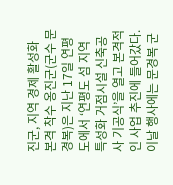진군, 지역 경제 활성화 본격 착수 옹진군(군수 문경복)은 지난 17일 연평도에서 ‘연평도 섬 지역 특성화 거점시설 신축공사 기공식’을 열고 본격적인 사업 추진에 들어갔다. 이날 행사에는 문경복 군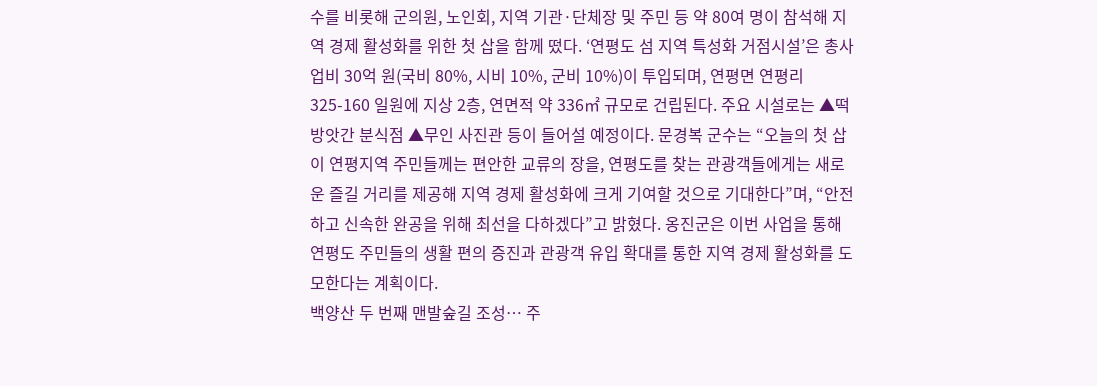수를 비롯해 군의원, 노인회, 지역 기관·단체장 및 주민 등 약 80여 명이 참석해 지역 경제 활성화를 위한 첫 삽을 함께 떴다. ‘연평도 섬 지역 특성화 거점시설’은 총사업비 30억 원(국비 80%, 시비 10%, 군비 10%)이 투입되며, 연평면 연평리 325-160 일원에 지상 2층, 연면적 약 336㎡ 규모로 건립된다. 주요 시설로는 ▲떡방앗간 분식점 ▲무인 사진관 등이 들어설 예정이다. 문경복 군수는 “오늘의 첫 삽이 연평지역 주민들께는 편안한 교류의 장을, 연평도를 찾는 관광객들에게는 새로운 즐길 거리를 제공해 지역 경제 활성화에 크게 기여할 것으로 기대한다”며, “안전하고 신속한 완공을 위해 최선을 다하겠다”고 밝혔다. 옹진군은 이번 사업을 통해 연평도 주민들의 생활 편의 증진과 관광객 유입 확대를 통한 지역 경제 활성화를 도모한다는 계획이다.
백양산 두 번째 맨발숲길 조성… 주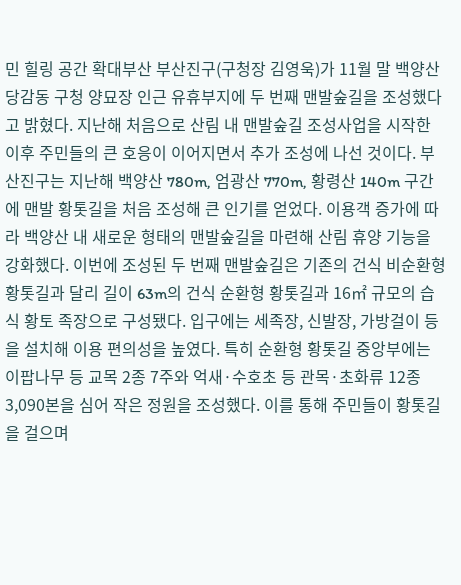민 힐링 공간 확대부산 부산진구(구청장 김영욱)가 11월 말 백양산 당감동 구청 양묘장 인근 유휴부지에 두 번째 맨발숲길을 조성했다고 밝혔다. 지난해 처음으로 산림 내 맨발숲길 조성사업을 시작한 이후 주민들의 큰 호응이 이어지면서 추가 조성에 나선 것이다. 부산진구는 지난해 백양산 780m, 엄광산 770m, 황령산 140m 구간에 맨발 황톳길을 처음 조성해 큰 인기를 얻었다. 이용객 증가에 따라 백양산 내 새로운 형태의 맨발숲길을 마련해 산림 휴양 기능을 강화했다. 이번에 조성된 두 번째 맨발숲길은 기존의 건식 비순환형 황톳길과 달리 길이 63m의 건식 순환형 황톳길과 16㎡ 규모의 습식 황토 족장으로 구성됐다. 입구에는 세족장, 신발장, 가방걸이 등을 설치해 이용 편의성을 높였다. 특히 순환형 황톳길 중앙부에는 이팝나무 등 교목 2종 7주와 억새·수호초 등 관목·초화류 12종 3,090본을 심어 작은 정원을 조성했다. 이를 통해 주민들이 황톳길을 걸으며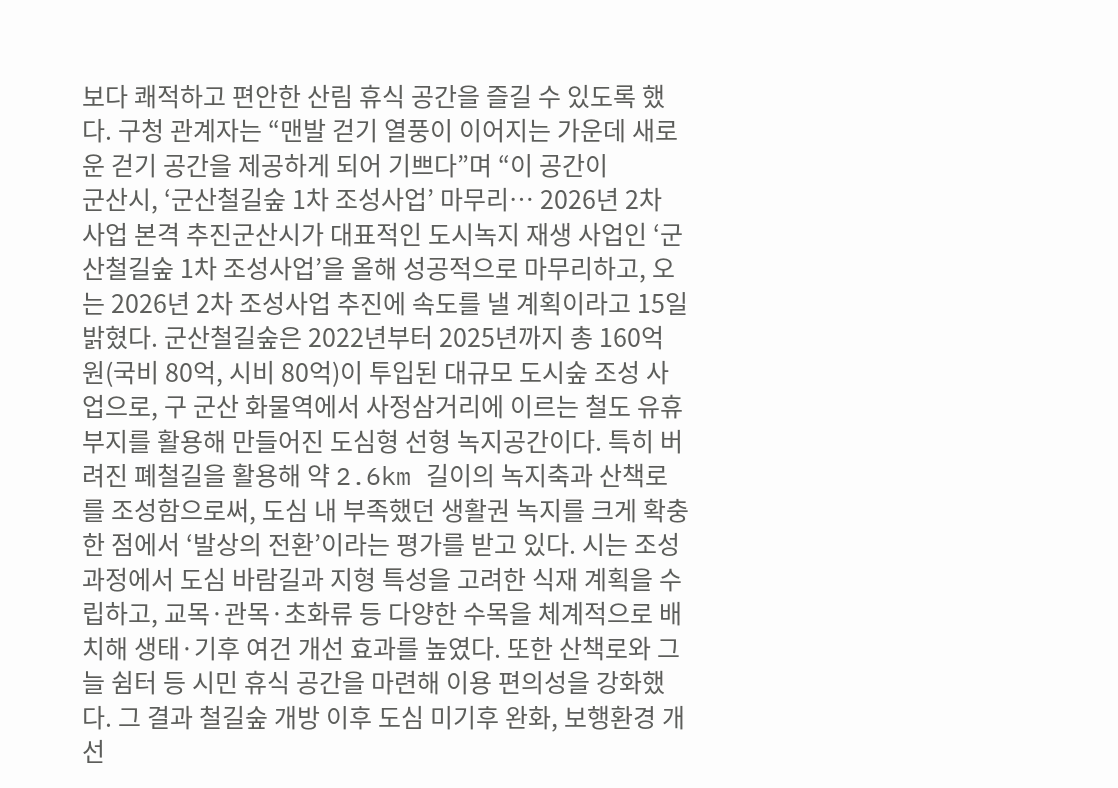보다 쾌적하고 편안한 산림 휴식 공간을 즐길 수 있도록 했다. 구청 관계자는 “맨발 걷기 열풍이 이어지는 가운데 새로운 걷기 공간을 제공하게 되어 기쁘다”며 “이 공간이
군산시, ‘군산철길숲 1차 조성사업’ 마무리… 2026년 2차 사업 본격 추진군산시가 대표적인 도시녹지 재생 사업인 ‘군산철길숲 1차 조성사업’을 올해 성공적으로 마무리하고, 오는 2026년 2차 조성사업 추진에 속도를 낼 계획이라고 15일 밝혔다. 군산철길숲은 2022년부터 2025년까지 총 160억 원(국비 80억, 시비 80억)이 투입된 대규모 도시숲 조성 사업으로, 구 군산 화물역에서 사정삼거리에 이르는 철도 유휴부지를 활용해 만들어진 도심형 선형 녹지공간이다. 특히 버려진 폐철길을 활용해 약 2.6km 길이의 녹지축과 산책로를 조성함으로써, 도심 내 부족했던 생활권 녹지를 크게 확충한 점에서 ‘발상의 전환’이라는 평가를 받고 있다. 시는 조성 과정에서 도심 바람길과 지형 특성을 고려한 식재 계획을 수립하고, 교목·관목·초화류 등 다양한 수목을 체계적으로 배치해 생태·기후 여건 개선 효과를 높였다. 또한 산책로와 그늘 쉼터 등 시민 휴식 공간을 마련해 이용 편의성을 강화했다. 그 결과 철길숲 개방 이후 도심 미기후 완화, 보행환경 개선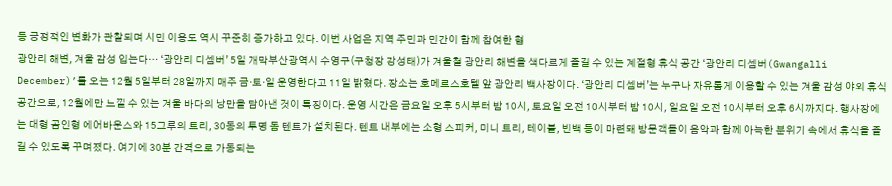등 긍정적인 변화가 관찰되며 시민 이용도 역시 꾸준히 증가하고 있다. 이번 사업은 지역 주민과 민간이 함께 참여한 협
광안리 해변, 겨울 감성 입는다… ‘광안리 디셈버’ 5일 개막부산광역시 수영구(구청장 강성태)가 겨울철 광안리 해변을 색다르게 즐길 수 있는 계절형 휴식 공간 ‘광안리 디셈버(Gwangalli December)’를 오는 12월 5일부터 28일까지 매주 금·토·일 운영한다고 11일 밝혔다. 장소는 호메르스호텔 앞 광안리 백사장이다. ‘광안리 디셈버’는 누구나 자유롭게 이용할 수 있는 겨울 감성 야외 휴식 공간으로, 12월에만 느낄 수 있는 겨울 바다의 낭만을 담아낸 것이 특징이다. 운영 시간은 금요일 오후 5시부터 밤 10시, 토요일 오전 10시부터 밤 10시, 일요일 오전 10시부터 오후 6시까지다. 행사장에는 대형 곰인형 에어바운스와 15그루의 트리, 30동의 투명 돔 텐트가 설치된다. 텐트 내부에는 소형 스피커, 미니 트리, 테이블, 빈백 등이 마련돼 방문객들이 음악과 함께 아늑한 분위기 속에서 휴식을 즐길 수 있도록 꾸며졌다. 여기에 30분 간격으로 가동되는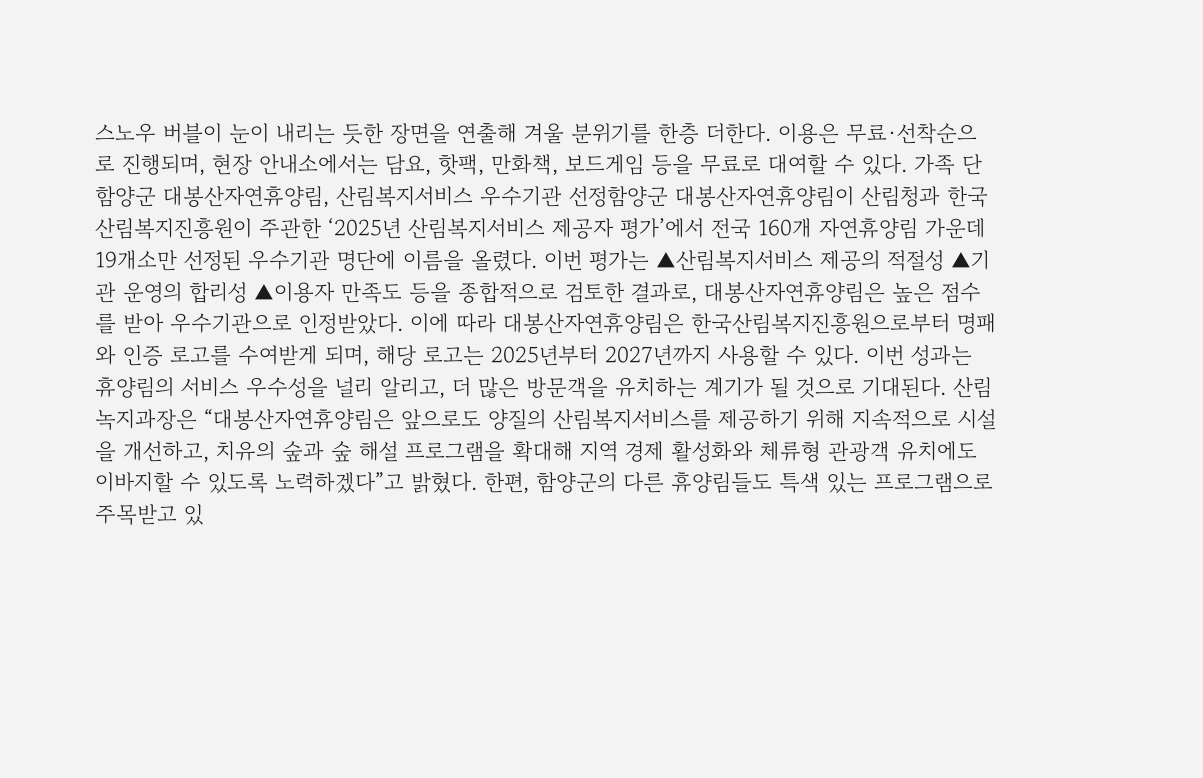스노우 버블이 눈이 내리는 듯한 장면을 연출해 겨울 분위기를 한층 더한다. 이용은 무료·선착순으로 진행되며, 현장 안내소에서는 담요, 핫팩, 만화책, 보드게임 등을 무료로 대여할 수 있다. 가족 단
함양군 대봉산자연휴양림, 산림복지서비스 우수기관 선정함양군 대봉산자연휴양림이 산림청과 한국산림복지진흥원이 주관한 ‘2025년 산림복지서비스 제공자 평가’에서 전국 160개 자연휴양림 가운데 19개소만 선정된 우수기관 명단에 이름을 올렸다. 이번 평가는 ▲산림복지서비스 제공의 적절성 ▲기관 운영의 합리성 ▲이용자 만족도 등을 종합적으로 검토한 결과로, 대봉산자연휴양림은 높은 점수를 받아 우수기관으로 인정받았다. 이에 따라 대봉산자연휴양림은 한국산림복지진흥원으로부터 명패와 인증 로고를 수여받게 되며, 해당 로고는 2025년부터 2027년까지 사용할 수 있다. 이번 성과는 휴양림의 서비스 우수성을 널리 알리고, 더 많은 방문객을 유치하는 계기가 될 것으로 기대된다. 산림녹지과장은 “대봉산자연휴양림은 앞으로도 양질의 산림복지서비스를 제공하기 위해 지속적으로 시설을 개선하고, 치유의 숲과 숲 해설 프로그램을 확대해 지역 경제 활성화와 체류형 관광객 유치에도 이바지할 수 있도록 노력하겠다”고 밝혔다. 한편, 함양군의 다른 휴양림들도 특색 있는 프로그램으로 주목받고 있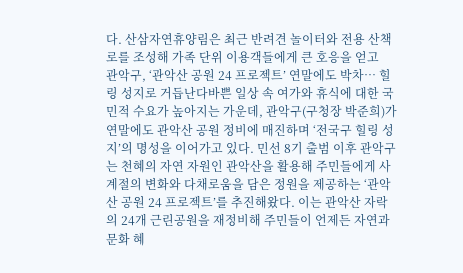다. 산삼자연휴양림은 최근 반려견 놀이터와 전용 산책로를 조성해 가족 단위 이용객들에게 큰 호응을 얻고
관악구, ‘관악산 공원 24 프로젝트’ 연말에도 박차… 힐링 성지로 거듭난다바쁜 일상 속 여가와 휴식에 대한 국민적 수요가 높아지는 가운데, 관악구(구청장 박준희)가 연말에도 관악산 공원 정비에 매진하며 ‘전국구 힐링 성지’의 명성을 이어가고 있다. 민선 8기 출범 이후 관악구는 천혜의 자연 자원인 관악산을 활용해 주민들에게 사계절의 변화와 다채로움을 담은 정원을 제공하는 ‘관악산 공원 24 프로젝트’를 추진해왔다. 이는 관악산 자락의 24개 근린공원을 재정비해 주민들이 언제든 자연과 문화 혜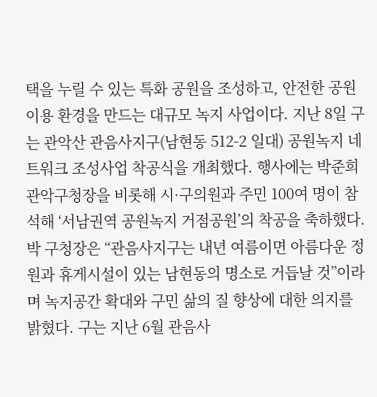택을 누릴 수 있는 특화 공원을 조성하고, 안전한 공원 이용 환경을 만드는 대규모 녹지 사업이다. 지난 8일 구는 관악산 관음사지구(남현동 512-2 일대) 공원녹지 네트워크 조성사업 착공식을 개최했다. 행사에는 박준희 관악구청장을 비롯해 시·구의원과 주민 100여 명이 참석해 ‘서남권역 공원녹지 거점공원’의 착공을 축하했다. 박 구청장은 “관음사지구는 내년 여름이면 아름다운 정원과 휴게시설이 있는 남현동의 명소로 거듭날 것”이라며 녹지공간 확대와 구민 삶의 질 향상에 대한 의지를 밝혔다. 구는 지난 6월 관음사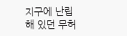지구에 난립해 있던 무허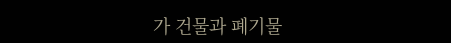가 건물과 폐기물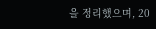을 정리했으며, 20